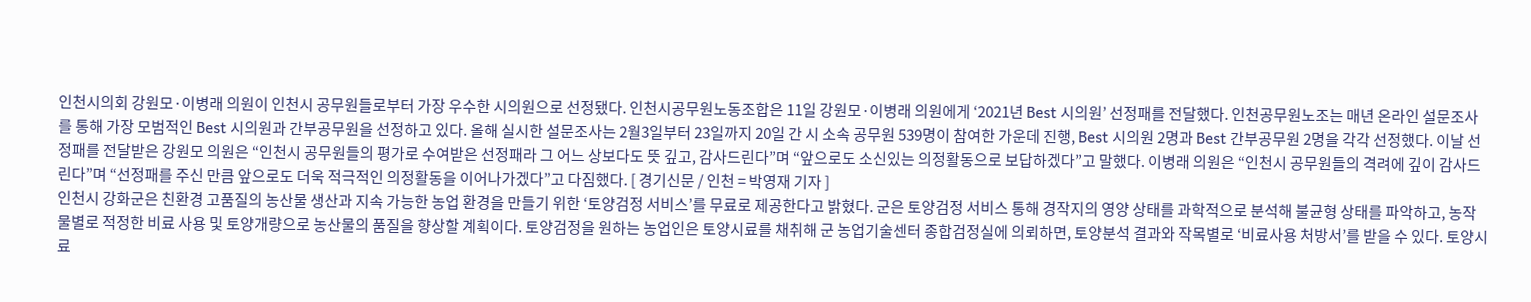인천시의회 강원모·이병래 의원이 인천시 공무원들로부터 가장 우수한 시의원으로 선정됐다. 인천시공무원노동조합은 11일 강원모·이병래 의원에게 ‘2021년 Best 시의원’ 선정패를 전달했다. 인천공무원노조는 매년 온라인 설문조사를 통해 가장 모범적인 Best 시의원과 간부공무원을 선정하고 있다. 올해 실시한 설문조사는 2월3일부터 23일까지 20일 간 시 소속 공무원 539명이 참여한 가운데 진행, Best 시의원 2명과 Best 간부공무원 2명을 각각 선정했다. 이날 선정패를 전달받은 강원모 의원은 “인천시 공무원들의 평가로 수여받은 선정패라 그 어느 상보다도 뜻 깊고, 감사드린다”며 “앞으로도 소신있는 의정활동으로 보답하겠다”고 말했다. 이병래 의원은 “인천시 공무원들의 격려에 깊이 감사드린다”며 “선정패를 주신 만큼 앞으로도 더욱 적극적인 의정활동을 이어나가겠다”고 다짐했다. [ 경기신문 / 인천 = 박영재 기자 ]
인천시 강화군은 친환경 고품질의 농산물 생산과 지속 가능한 농업 환경을 만들기 위한 ‘토양검정 서비스’를 무료로 제공한다고 밝혔다. 군은 토양검정 서비스 통해 경작지의 영양 상태를 과학적으로 분석해 불균형 상태를 파악하고, 농작물별로 적정한 비료 사용 및 토양개량으로 농산물의 품질을 향상할 계획이다. 토양검정을 원하는 농업인은 토양시료를 채취해 군 농업기술센터 종합검정실에 의뢰하면, 토양분석 결과와 작목별로 ‘비료사용 처방서’를 받을 수 있다. 토양시료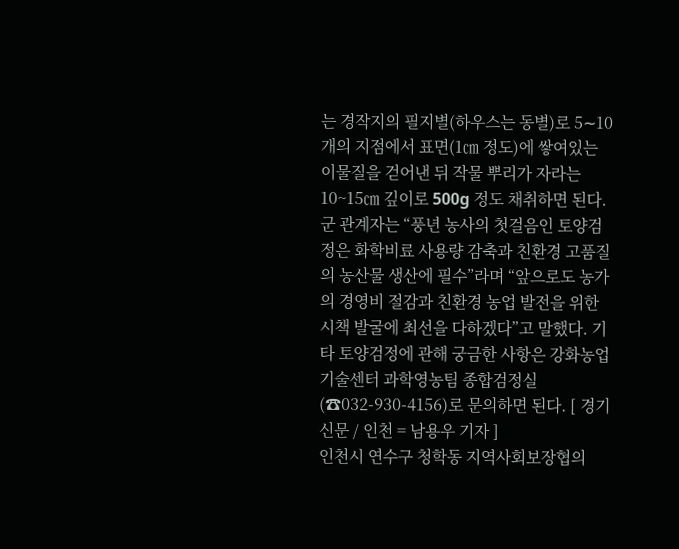는 경작지의 필지별(하우스는 동별)로 5∼10개의 지점에서 표면(1㎝ 정도)에 쌓여있는 이물질을 걷어낸 뒤 작물 뿌리가 자라는 10~15㎝ 깊이로 500g 정도 채취하면 된다. 군 관계자는 “풍년 농사의 첫걸음인 토양검정은 화학비료 사용량 감축과 친환경 고품질의 농산물 생산에 필수”라며 “앞으로도 농가의 경영비 절감과 친환경 농업 발전을 위한 시책 발굴에 최선을 다하겠다”고 말했다. 기타 토양검정에 관해 궁금한 사항은 강화농업기술센터 과학영농팀 종합검정실(☎032-930-4156)로 문의하면 된다. [ 경기신문 / 인천 = 남용우 기자 ]
인천시 연수구 청학동 지역사회보장협의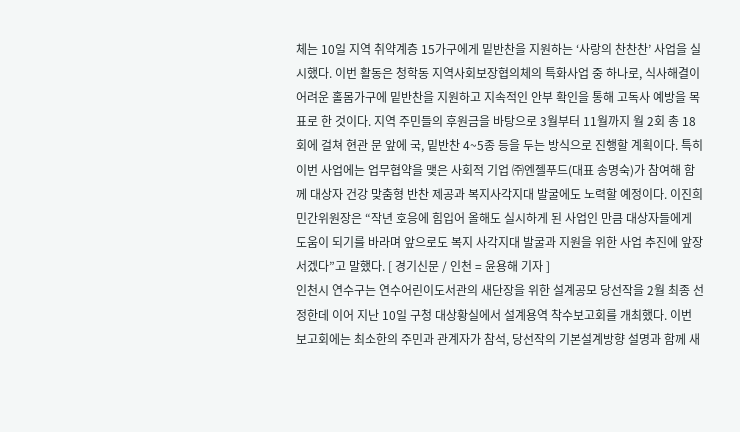체는 10일 지역 취약계층 15가구에게 밑반찬을 지원하는 ‘사랑의 찬찬찬’ 사업을 실시했다. 이번 활동은 청학동 지역사회보장협의체의 특화사업 중 하나로, 식사해결이 어려운 홀몸가구에 밑반찬을 지원하고 지속적인 안부 확인을 통해 고독사 예방을 목표로 한 것이다. 지역 주민들의 후원금을 바탕으로 3월부터 11월까지 월 2회 총 18회에 걸쳐 현관 문 앞에 국, 밑반찬 4~5종 등을 두는 방식으로 진행할 계획이다. 특히 이번 사업에는 업무협약을 맺은 사회적 기업 ㈜엔젤푸드(대표 송명숙)가 참여해 함께 대상자 건강 맞춤형 반찬 제공과 복지사각지대 발굴에도 노력할 예정이다. 이진희 민간위원장은 “작년 호응에 힘입어 올해도 실시하게 된 사업인 만큼 대상자들에게 도움이 되기를 바라며 앞으로도 복지 사각지대 발굴과 지원을 위한 사업 추진에 앞장서겠다”고 말했다. [ 경기신문 / 인천 = 윤용해 기자 ]
인천시 연수구는 연수어린이도서관의 새단장을 위한 설계공모 당선작을 2월 최종 선정한데 이어 지난 10일 구청 대상황실에서 설계용역 착수보고회를 개최했다. 이번 보고회에는 최소한의 주민과 관계자가 참석, 당선작의 기본설계방향 설명과 함께 새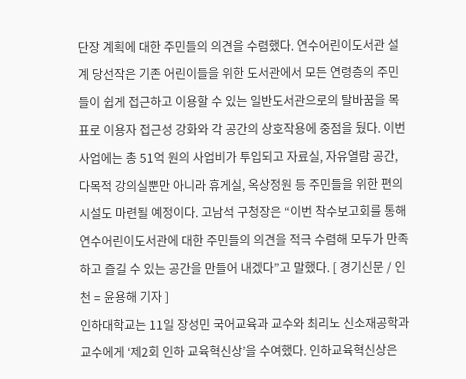단장 계획에 대한 주민들의 의견을 수렴했다. 연수어린이도서관 설계 당선작은 기존 어린이들을 위한 도서관에서 모든 연령층의 주민들이 쉽게 접근하고 이용할 수 있는 일반도서관으로의 탈바꿈을 목표로 이용자 접근성 강화와 각 공간의 상호작용에 중점을 뒀다. 이번 사업에는 총 51억 원의 사업비가 투입되고 자료실, 자유열람 공간, 다목적 강의실뿐만 아니라 휴게실, 옥상정원 등 주민들을 위한 편의시설도 마련될 예정이다. 고남석 구청장은 “이번 착수보고회를 통해 연수어린이도서관에 대한 주민들의 의견을 적극 수렴해 모두가 만족하고 즐길 수 있는 공간을 만들어 내겠다”고 말했다. [ 경기신문 / 인천 = 윤용해 기자 ]
인하대학교는 11일 장성민 국어교육과 교수와 최리노 신소재공학과 교수에게 ‘제2회 인하 교육혁신상’을 수여했다. 인하교육혁신상은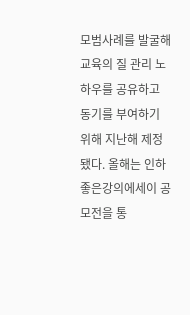모범사례를 발굴해 교육의 질 관리 노하우를 공유하고 동기를 부여하기 위해 지난해 제정됐다. 올해는 인하좋은강의에세이 공모전을 통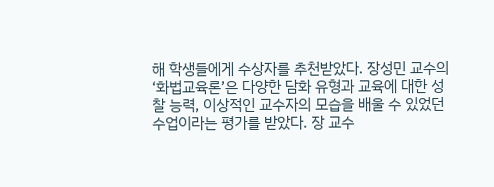해 학생들에게 수상자를 추천받았다. 장성민 교수의 ‘화법교육론’은 다양한 담화 유형과 교육에 대한 성찰 능력, 이상적인 교수자의 모습을 배울 수 있었던 수업이라는 평가를 받았다. 장 교수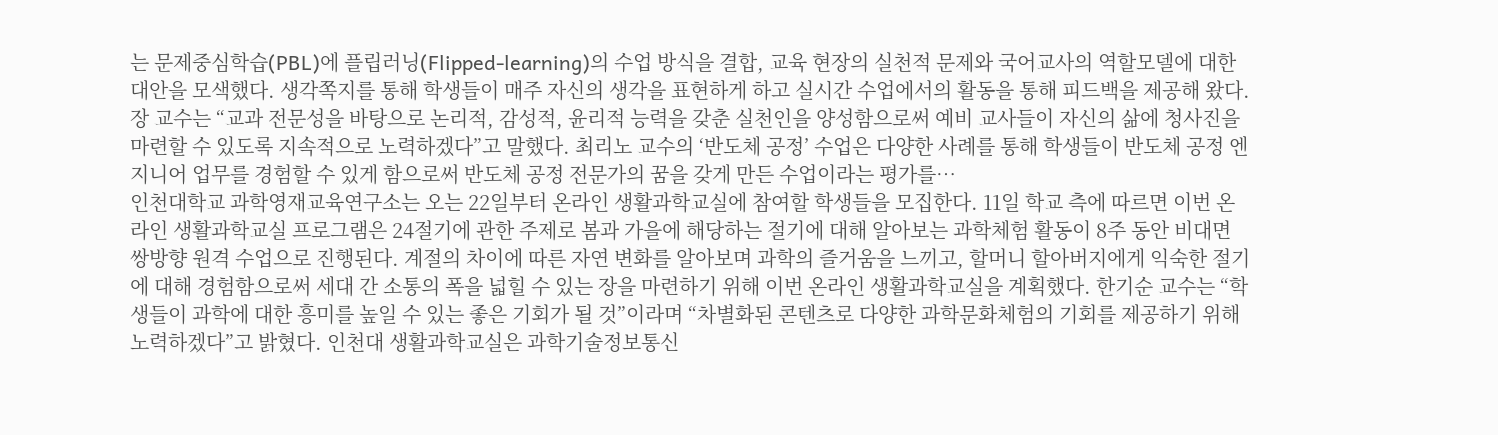는 문제중심학습(PBL)에 플립러닝(Flipped-learning)의 수업 방식을 결합, 교육 현장의 실천적 문제와 국어교사의 역할모델에 대한 대안을 모색했다. 생각쪽지를 통해 학생들이 매주 자신의 생각을 표현하게 하고 실시간 수업에서의 활동을 통해 피드백을 제공해 왔다. 장 교수는 “교과 전문성을 바탕으로 논리적, 감성적, 윤리적 능력을 갖춘 실천인을 양성함으로써 예비 교사들이 자신의 삶에 청사진을 마련할 수 있도록 지속적으로 노력하겠다”고 말했다. 최리노 교수의 ‘반도체 공정’ 수업은 다양한 사례를 통해 학생들이 반도체 공정 엔지니어 업무를 경험할 수 있게 함으로써 반도체 공정 전문가의 꿈을 갖게 만든 수업이라는 평가를…
인천대학교 과학영재교육연구소는 오는 22일부터 온라인 생활과학교실에 참여할 학생들을 모집한다. 11일 학교 측에 따르면 이번 온라인 생활과학교실 프로그램은 24절기에 관한 주제로 봄과 가을에 해당하는 절기에 대해 알아보는 과학체험 활동이 8주 동안 비대면 쌍방향 원격 수업으로 진행된다. 계절의 차이에 따른 자연 변화를 알아보며 과학의 즐거움을 느끼고, 할머니 할아버지에게 익숙한 절기에 대해 경험함으로써 세대 간 소통의 폭을 넓힐 수 있는 장을 마련하기 위해 이번 온라인 생활과학교실을 계획했다. 한기순 교수는 “학생들이 과학에 대한 흥미를 높일 수 있는 좋은 기회가 될 것”이라며 “차별화된 콘텐츠로 다양한 과학문화체험의 기회를 제공하기 위해 노력하겠다”고 밝혔다. 인천대 생활과학교실은 과학기술정보통신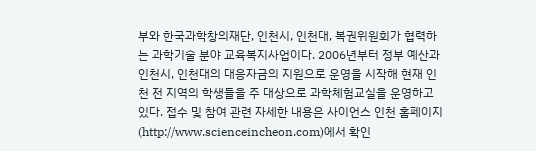부와 한국과학창의재단, 인천시, 인천대, 복권위원회가 협력하는 과학기술 분야 교육복지사업이다. 2006년부터 정부 예산과 인천시, 인천대의 대응자금의 지원으로 운영을 시작해 현재 인천 전 지역의 학생들을 주 대상으로 과학체험교실을 운영하고 있다. 접수 및 참여 관련 자세한 내용은 사이언스 인천 홈페이지(http://www.scienceincheon.com)에서 확인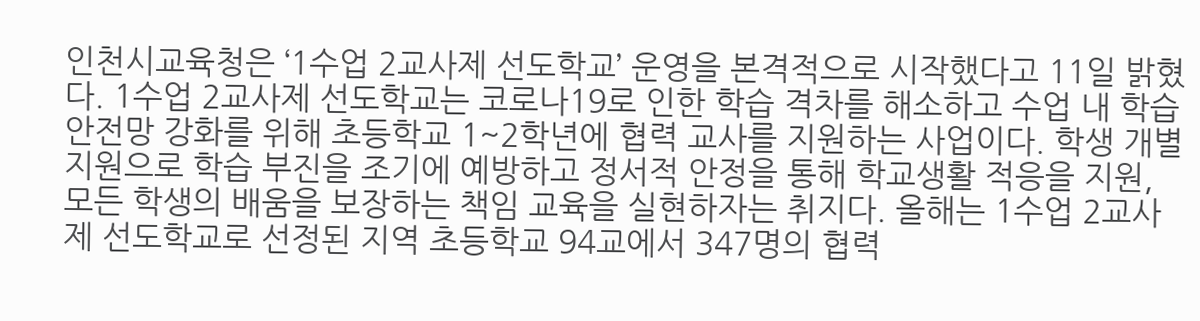인천시교육청은 ‘1수업 2교사제 선도학교’ 운영을 본격적으로 시작했다고 11일 밝혔다. 1수업 2교사제 선도학교는 코로나19로 인한 학습 격차를 해소하고 수업 내 학습 안전망 강화를 위해 초등학교 1~2학년에 협력 교사를 지원하는 사업이다. 학생 개별 지원으로 학습 부진을 조기에 예방하고 정서적 안정을 통해 학교생활 적응을 지원, 모든 학생의 배움을 보장하는 책임 교육을 실현하자는 취지다. 올해는 1수업 2교사제 선도학교로 선정된 지역 초등학교 94교에서 347명의 협력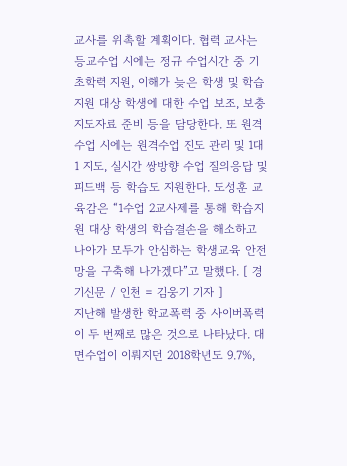교사를 위촉할 계획이다. 협력 교사는 등교수업 시에는 정규 수업시간 중 기초학력 지원, 이해가 늦은 학생 및 학습지원 대상 학생에 대한 수업 보조, 보충 지도자료 준비 등을 담당한다. 또 원격수업 시에는 원격수업 진도 관리 및 1대 1 지도, 실시간 쌍방향 수업 질의응답 및 피드백 등 학습도 지원한다. 도성훈 교육감은 “1수업 2교사제를 통해 학습지원 대상 학생의 학습결손을 해소하고 나아가 모두가 안심하는 학생교육 안전망을 구축해 나가겠다”고 말했다. [ 경기신문 / 인천 = 김웅기 기자 ]
지난해 발생한 학교폭력 중 사이버폭력이 두 번째로 많은 것으로 나타났다. 대면수업이 이뤄지던 2018학년도 9.7%,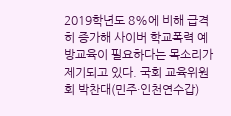2019학년도 8%에 비해 급격히 증가해 사이버 학교폭력 예방교육이 필요하다는 목소리가 제기되고 있다. 국회 교육위원회 박찬대(민주·인천연수갑)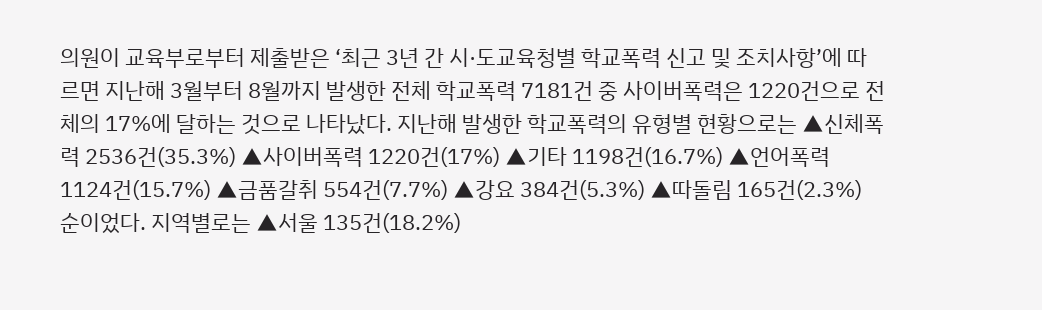의원이 교육부로부터 제출받은 ‘최근 3년 간 시·도교육청별 학교폭력 신고 및 조치사항’에 따르면 지난해 3월부터 8월까지 발생한 전체 학교폭력 7181건 중 사이버폭력은 1220건으로 전체의 17%에 달하는 것으로 나타났다. 지난해 발생한 학교폭력의 유형별 현황으로는 ▲신체폭력 2536건(35.3%) ▲사이버폭력 1220건(17%) ▲기타 1198건(16.7%) ▲언어폭력 1124건(15.7%) ▲금품갈취 554건(7.7%) ▲강요 384건(5.3%) ▲따돌림 165건(2.3%) 순이었다. 지역별로는 ▲서울 135건(18.2%)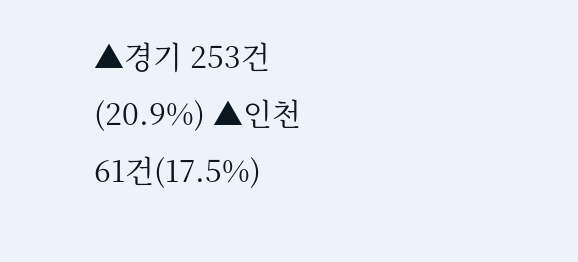▲경기 253건(20.9%) ▲인천 61건(17.5%)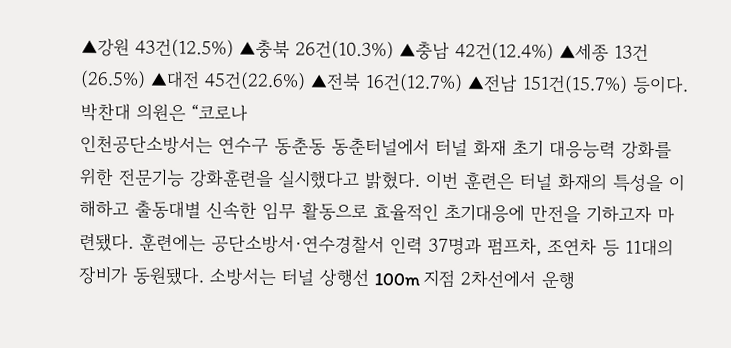▲강원 43건(12.5%) ▲충북 26건(10.3%) ▲충남 42건(12.4%) ▲세종 13건(26.5%) ▲대전 45건(22.6%) ▲전북 16건(12.7%) ▲전남 151건(15.7%) 등이다. 박찬대 의원은 “코로나
인천공단소방서는 연수구 동춘동 동춘터널에서 터널 화재 초기 대응능력 강화를 위한 전문기능 강화훈련을 실시했다고 밝혔다. 이번 훈련은 터널 화재의 특성을 이해하고 출동대별 신속한 임무 활동으로 효율적인 초기대응에 만전을 기하고자 마련됐다. 훈련에는 공단소방서·연수경찰서 인력 37명과 펌프차, 조연차 등 11대의 장비가 동원됐다. 소방서는 터널 상행선 100m 지점 2차선에서 운행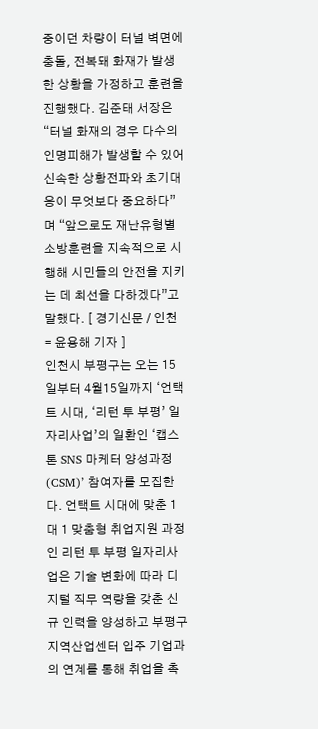중이던 차량이 터널 벽면에 충돌, 전복돼 화재가 발생한 상황을 가정하고 훈련을 진행했다. 김준태 서장은 “터널 화재의 경우 다수의 인명피해가 발생할 수 있어 신속한 상황전파와 초기대응이 무엇보다 중요하다”며 “앞으로도 재난유형별 소방훈련을 지속적으로 시행해 시민들의 안전을 지키는 데 최선을 다하겠다”고 말했다. [ 경기신문 / 인천 = 윤용해 기자 ]
인천시 부평구는 오는 15일부터 4월15일까지 ‘언택트 시대, ‘리턴 투 부평’ 일자리사업’의 일환인 ‘캡스톤 SNS 마케터 양성과정(CSM)’ 참여자를 모집한다. 언택트 시대에 맞춘 1대 1 맞춤형 취업지원 과정인 리턴 투 부평 일자리사업은 기술 변화에 따라 디지털 직무 역량을 갖춘 신규 인력을 양성하고 부평구 지역산업센터 입주 기업과의 연계를 통해 취업을 촉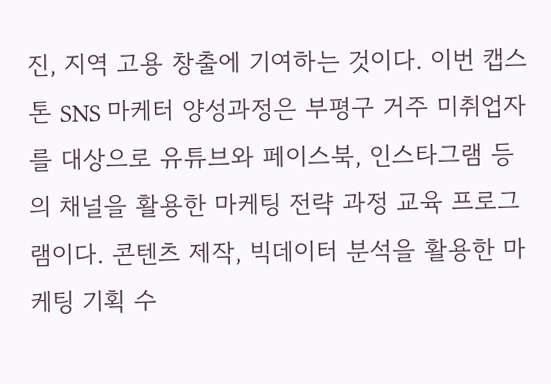진, 지역 고용 창출에 기여하는 것이다. 이번 캡스톤 SNS 마케터 양성과정은 부평구 거주 미취업자를 대상으로 유튜브와 페이스북, 인스타그램 등의 채널을 활용한 마케팅 전략 과정 교육 프로그램이다. 콘텐츠 제작, 빅데이터 분석을 활용한 마케팅 기획 수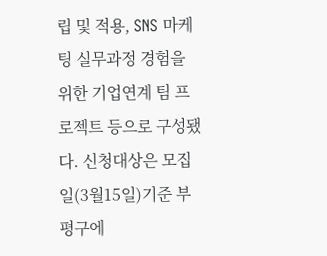립 및 적용, SNS 마케팅 실무과정 경험을 위한 기업연계 팀 프로젝트 등으로 구성됐다. 신청대상은 모집일(3월15일)기준 부평구에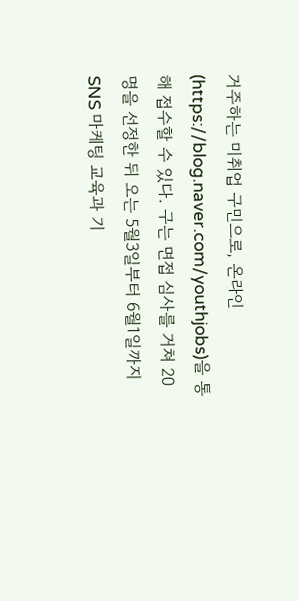거주하는 미취업 구민으로, 온라인(https://blog.naver.com/youthjobs)을 통해 접수할 수 있다. 구는 면접 심사를 거쳐 20명을 선정한 뒤 오는 5월3일부터 6월1일까지 SNS 마케팅 교육과 기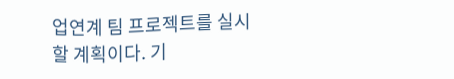업연계 팀 프로젝트를 실시할 계획이다. 기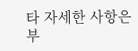타 자세한 사항은 부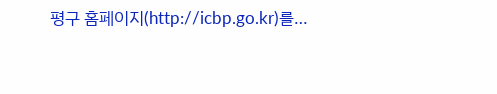평구 홈페이지(http://icbp.go.kr)를…